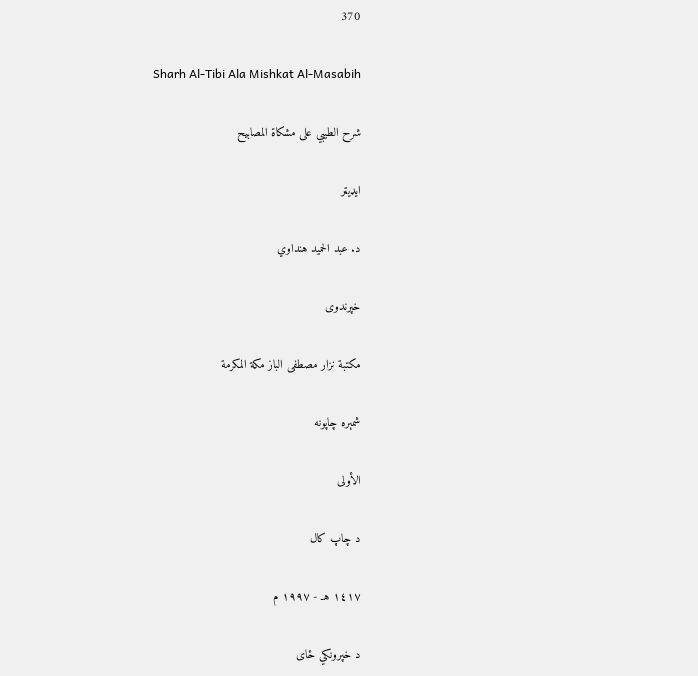370

Sharh Al-Tibi Ala Mishkat Al-Masabih

شرح الطيبي على مشكاة المصابيح

ایډیټر

د. عبد الحميد هنداوي

خپرندوی

مكتبة نزار مصطفى الباز مكة المكرمة

شمېره چاپونه

الأولى

د چاپ کال

١٤١٧ هـ - ١٩٩٧ م

د خپرونکي ځای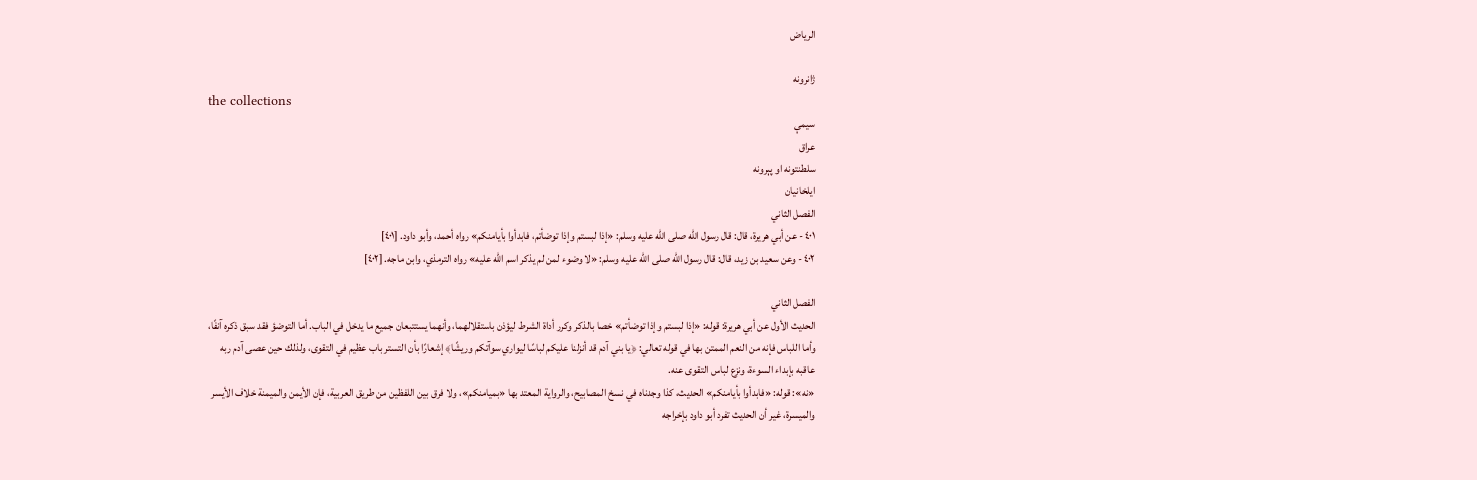الرياض

ژانرونه
the collections
سیمې
عراق
سلطنتونه او پېرونه
ایلخانیان
الفصل الثاني
٤٠١ - عن أبي هريرة، قال: قال رسول الله صلى الله عليه وسلم: «إذا لبستم وإذا توضأتم، فابدأوا بأيامنكم» رواه أحمد، وأبو داود. [٤٠١]
٤٠٢ - وعن سعيد بن زيد، قال: قال رسول الله صلى الله عليه وسلم: «لا وضوء لمن لم يذكر اسم الله عليه» رواه الترمذي، وابن ماجه. [٤٠٢]

الفصل الثاني
الحديث الأول عن أبي هريرة: قوله: «إذا لبستم وإذا توضأتم» خصا بالذكر وكرر أداة الشرط ليؤذن باستقلالهما، وأنهما يستتبعان جميع ما يدخل في الباب. أما التوضؤ فقد سبق ذكره آنفًا، وأما اللباس فإنه من النعم الممتن بها في قوله تعالي: ﴿يا بني آدم قد أنزلنا عليكم لباسًا ليواري سوآتكم وريشًا﴾ إشعارًا بأن التستر باب عظيم في التقوى، ولذلك حين عصى آدم ربه عاقبه بإبداء السوءة، ونزع لباس التقوى عنه.
«نه»: قوله: «فابدأوا بأيامنكم» الحديث، كذا وجدناه في نسخ المصابيح، والرواية المعتد بها «بميامنكم»، ولا فرق بين اللفظين من طريق العربية، فإن الأيمن والميمنة خلاف الأيسر والميسرة، غير أن الحديث تفرد أبو داود بإخراجه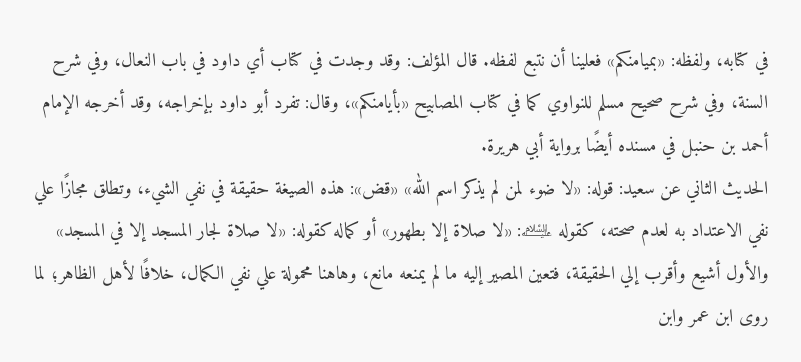في كتابه، ولفظه: «بميامنكم» فعلينا أن نتبع لفظه. قال المؤلف: وقد وجدت في كتاب أي داود في باب النعال، وفي شرح السنة، وفي شرح صحيح مسلم للنواوي كما في كتاب المصابيح «بأيامنكم»، وقال: تفرد أبو داود بإخراجه، وقد أخرجه الإمام أحمد بن حنبل في مسنده أيضًا برواية أبي هريرة.
الحديث الثاني عن سعيد: قوله: «لا ضوء لمن لم يذكر اسم الله» «قض»: هذه الصيغة حقيقة في نفي الشيء، وتطلق مجازًا علي نفي الاعتداد به لعدم صحته، كقوله ﵇: «لا صلاة إلا بطهور» أو كماله كقوله: «لا صلاة لجار المسجد إلا في المسجد» والأول أشيع وأقرب إلي الحقيقة، فتعين المصير إليه ما لم يمنعه مانع، وهاهنا محمولة علي نفي الكمال، خلافًا لأهل الظاهر؛ لما روى ابن عمر وابن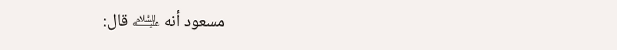مسعود أنه ﵇ قال: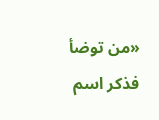«من توضأ فذكر اسم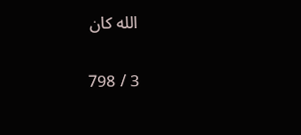الله كان

3 / 798